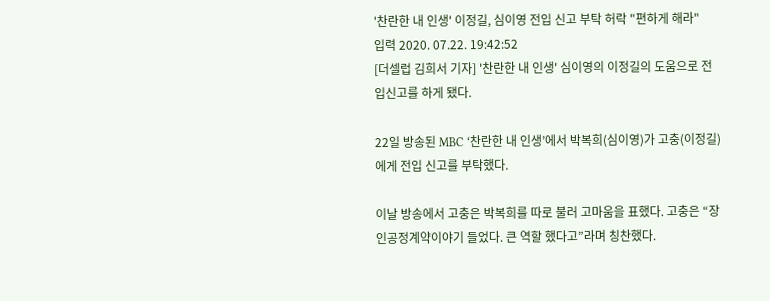'찬란한 내 인생' 이정길, 심이영 전입 신고 부탁 허락 "편하게 해라"
입력 2020. 07.22. 19:42:52
[더셀럽 김희서 기자] '찬란한 내 인생' 심이영의 이정길의 도움으로 전입신고를 하게 됐다.

22일 방송된 MBC ‘찬란한 내 인생’에서 박복희(심이영)가 고충(이정길)에게 전입 신고를 부탁했다.

이날 방송에서 고충은 박복희를 따로 불러 고마움을 표했다. 고충은 “장인공정계약이야기 들었다. 큰 역할 했다고”라며 칭찬했다.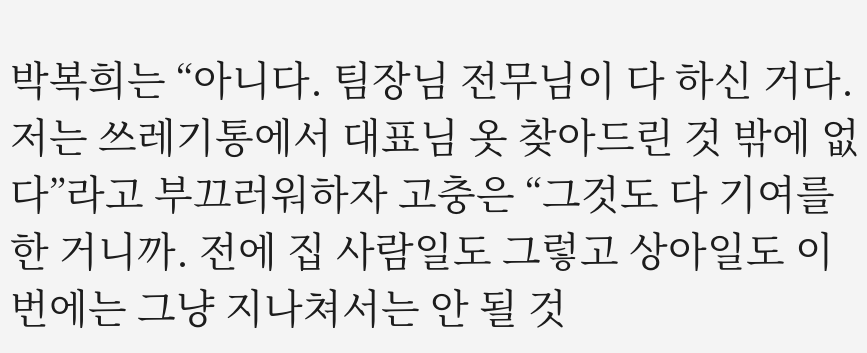박복희는 “아니다. 팀장님 전무님이 다 하신 거다. 저는 쓰레기통에서 대표님 옷 찾아드린 것 밖에 없다”라고 부끄러워하자 고충은 “그것도 다 기여를 한 거니까. 전에 집 사람일도 그렇고 상아일도 이번에는 그냥 지나쳐서는 안 될 것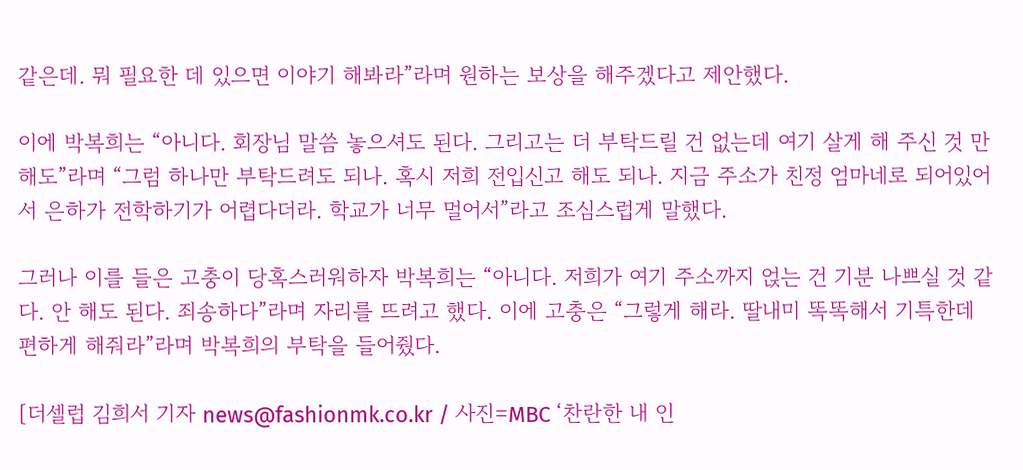같은데. 뭐 필요한 데 있으면 이야기 해봐라”라며 원하는 보상을 해주겠다고 제안했다.

이에 박복희는 “아니다. 회장님 말씀 놓으셔도 된다. 그리고는 더 부탁드릴 건 없는데 여기 살게 해 주신 것 만 해도”라며 “그럼 하나만 부탁드려도 되나. 혹시 저희 전입신고 해도 되나. 지금 주소가 친정 엄마네로 되어있어서 은하가 전학하기가 어렵다더라. 학교가 너무 멀어서”라고 조심스럽게 말했다.

그러나 이를 들은 고충이 당혹스러워하자 박복희는 “아니다. 저희가 여기 주소까지 얹는 건 기분 나쁘실 것 같다. 안 해도 된다. 죄송하다”라며 자리를 뜨려고 했다. 이에 고충은 “그렇게 해라. 딸내미 똑똑해서 기특한데 편하게 해줘라”라며 박복희의 부탁을 들어줬다.

[더셀럽 김희서 기자 news@fashionmk.co.kr / 사진=MBC ‘찬란한 내 인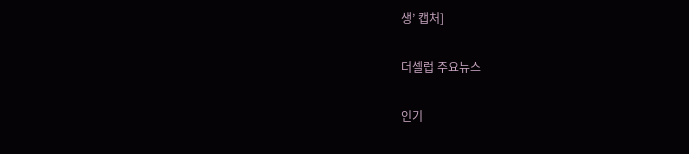생’ 캡처]

더셀럽 주요뉴스

인기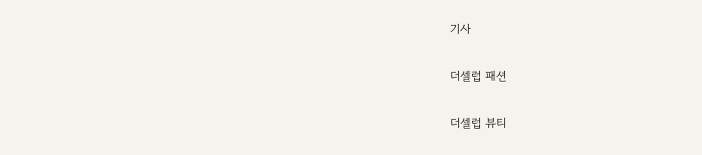기사

더셀럽 패션

더셀럽 뷰티